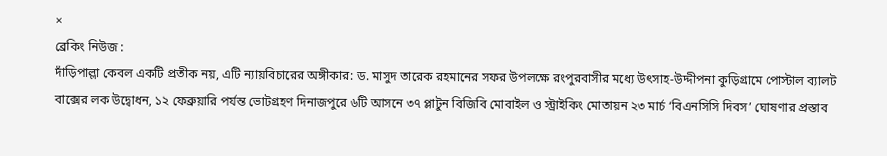×
ব্রেকিং নিউজ :
দাঁড়িপাল্লা কেবল একটি প্রতীক নয়, এটি ন্যায়বিচারের অঙ্গীকার: ড. মাসুদ তারেক রহমানের সফর উপলক্ষে রংপুরবাসীর মধ্যে উৎসাহ-উদ্দীপনা কুড়িগ্রামে পোস্টাল ব্যালট বাক্সের লক উদ্বোধন, ১২ ফেব্রুয়ারি পর্যন্ত ভোটগ্রহণ দিনাজপুরে ৬টি আসনে ৩৭ প্লাটুন বিজিবি মোবাইল ও স্ট্রাইকিং মোতায়ন ২৩ মার্চ ‘বিএনসিসি দিবস’ ঘোষণার প্রস্তাব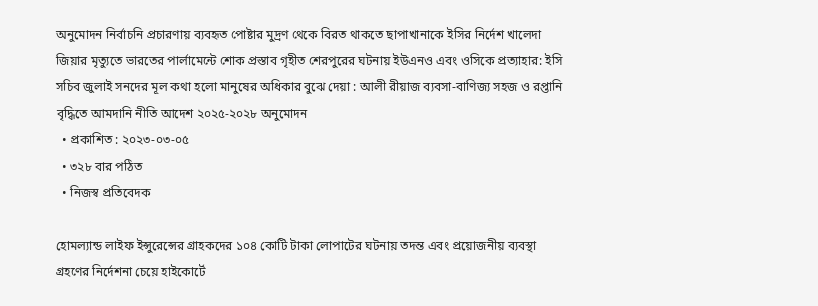অনুমোদন নির্বাচনি প্রচারণায় ব্যবহৃত পোষ্টার মুদ্রণ থেকে বিরত থাকতে ছাপাখানাকে ইসির নির্দেশ খালেদা জিয়ার মৃত্যুতে ভারতের পার্লামেন্টে শোক প্রস্তাব গৃহীত শেরপুরের ঘটনায় ইউএনও এবং ওসিকে প্রত্যাহার: ইসি সচিব জুলাই সনদের মূল কথা হলো মানুষের অধিকার বুঝে দেয়া : আলী রীয়াজ ব্যবসা-বাণিজ্য সহজ ও রপ্তানি বৃদ্ধিতে আমদানি নীতি আদেশ ২০২৫-২০২৮ অনুমোদন
  • প্রকাশিত : ২০২৩-০৩-০৫
  • ৩২৮ বার পঠিত
  • নিজস্ব প্রতিবেদক

হোমল্যান্ড লাইফ ইন্সুরেন্সের গ্রাহকদের ১০৪ কোটি টাকা লোপাটের ঘটনায় তদন্ত এবং প্রয়োজনীয় ব্যবস্থা গ্রহণের নির্দেশনা চেয়ে হাইকোর্টে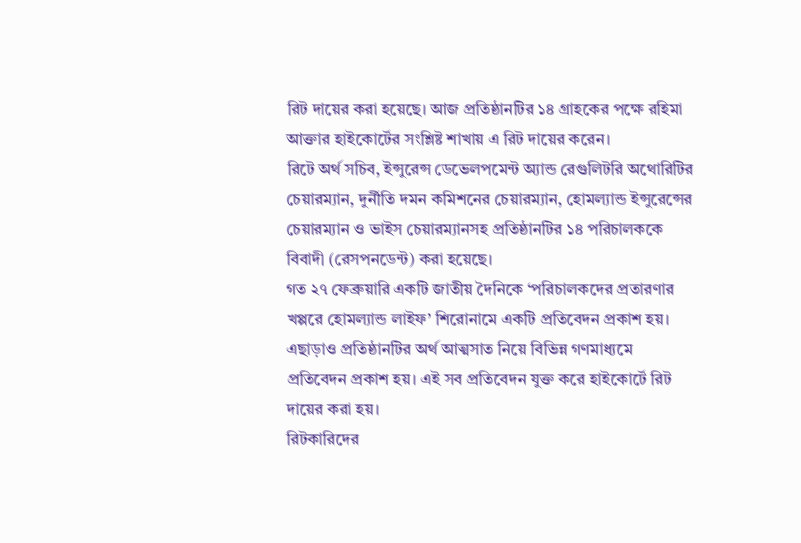রিট দায়ের করা হয়েছে। আজ প্রতিষ্ঠানটির ১৪ গ্রাহকের পক্ষে রহিমা আক্তার হাইকোর্টের সংশ্লিষ্ট শাখায় এ রিট দায়ের করেন।
রিটে অর্থ সচিব, ইন্সুরেন্স ডেভেলপমেন্ট অ্যান্ড রেগুলিটরি অথোরিটির চেয়ারম্যান, দুর্নীতি দমন কমিশনের চেয়ারম্যান, হোমল্যান্ড ইন্সুরেন্সের চেয়ারম্যান ও ভাইস চেয়ারম্যানসহ প্রতিষ্ঠানটির ১৪ পরিচালককে বিবাদী (রেসপনডেন্ট) করা হয়েছে।
গত ২৭ ফেব্রুয়ারি একটি জাতীয় দৈনিকে ‘পরিচালকদের প্রতারণার খপ্পরে হোমল্যান্ড লাইফ’ শিরোনামে একটি প্রতিবেদন প্রকাশ হয়। এছাড়াও প্রতিষ্ঠানটির অর্থ আত্মসাত নিয়ে বিভিন্ন গণমাধ্যমে প্রতিবেদন প্রকাশ হয়। এই সব প্রতিবেদন যুক্ত করে হাইকোর্টে রিট দায়ের করা হয়।
রিটকারিদের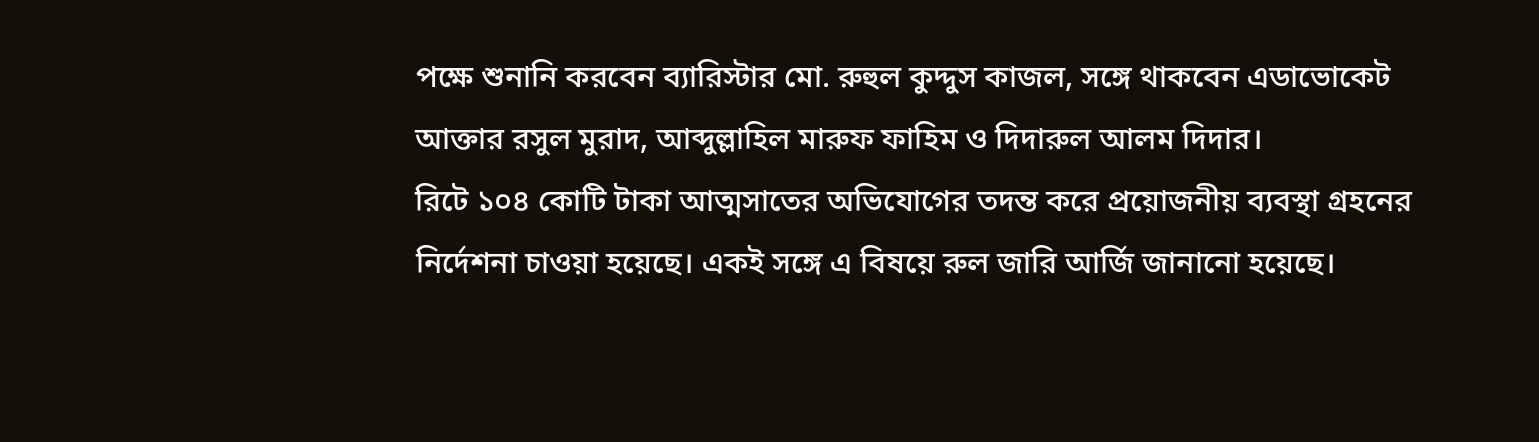পক্ষে শুনানি করবেন ব্যারিস্টার মো. রুহুল কুদ্দুস কাজল, সঙ্গে থাকবেন এডাভোকেট আক্তার রসুল মুরাদ, আব্দুল্লাহিল মারুফ ফাহিম ও দিদারুল আলম দিদার।
রিটে ১০৪ কোটি টাকা আত্মসাতের অভিযোগের তদন্ত করে প্রয়োজনীয় ব্যবস্থা গ্রহনের নির্দেশনা চাওয়া হয়েছে। একই সঙ্গে এ বিষয়ে রুল জারি আর্জি জানানো হয়েছে।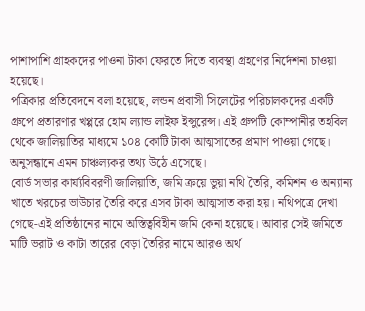পাশাপাশি গ্রাহকদের পাওনা টাকা ফেরতে দিতে ব্যবস্থা গ্রহণের নির্দেশনা চাওয়া হয়েছে।
পত্রিকার প্রতিবেদনে বলা হয়েছে, লন্ডন প্রবাসী সিলেটের পরিচালকদের একটি গ্রুপে প্রতারণার খপ্পরে হোম ল্যান্ড লাইফ ইন্সুরেন্স। এই গ্রুপটি কোম্পানীর তহবিল থেকে জালিয়াতির মাধ্যমে ১০৪ কোটি টাকা আত্মসাতের প্রমাণ পাওয়া গেছে। অনুসন্ধানে এমন চাঞ্চল্যকর তথ্য উঠে এসেছে।
বোর্ড সভার কার্য্যবিবরণী জালিয়াতি, জমি ক্রয়ে ভুয়া নথি তৈরি, কমিশন ও অন্যান্য খাতে খরচের ভাউচার তৈরি করে এসব টাকা আত্মসাত করা হয়। নথিপত্রে দেখা গেছে-এই প্রতিষ্ঠানের নামে অস্তিত্ববিহীন জমি কেনা হয়েছে। আবার সেই জমিতে মাটি ভরাট ও কাটা তারের বেড়া তৈরির নামে আরও অর্থ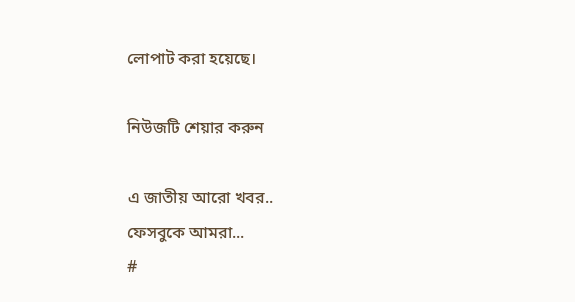লোপাট করা হয়েছে।

নিউজটি শেয়ার করুন

এ জাতীয় আরো খবর..
ফেসবুকে আমরা...
#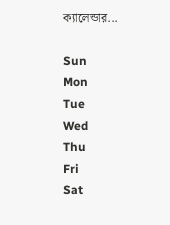ক্যালেন্ডার...

Sun
Mon
Tue
Wed
Thu
Fri
Sat